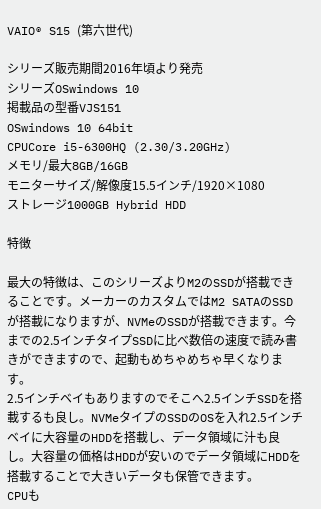VAIO® S15 (第六世代)

シリーズ販売期間2016年頃より発売
シリーズOSwindows 10
掲載品の型番VJS151
OSwindows 10 64bit
CPUCore i5-6300HQ (2.30/3.20GHz)
メモリ/最大8GB/16GB
モニターサイズ/解像度15.5インチ/1920×1080
ストレージ1000GB Hybrid HDD

特徴

最大の特徴は、このシリーズよりM2のSSDが搭載できることです。メーカーのカスタムではM2 SATAのSSDが搭載になりますが、NVMeのSSDが搭載できます。今までの2.5インチタイプSSDに比べ数倍の速度で読み書きができますので、起動もめちゃめちゃ早くなります。
2.5インチベイもありますのでそこへ2.5インチSSDを搭載するも良し。NVMeタイプのSSDのOSを入れ2.5インチベイに大容量のHDDを搭載し、データ領域に汁も良し。大容量の価格はHDDが安いのでデータ領域にHDDを搭載することで大きいデータも保管できます。
CPUも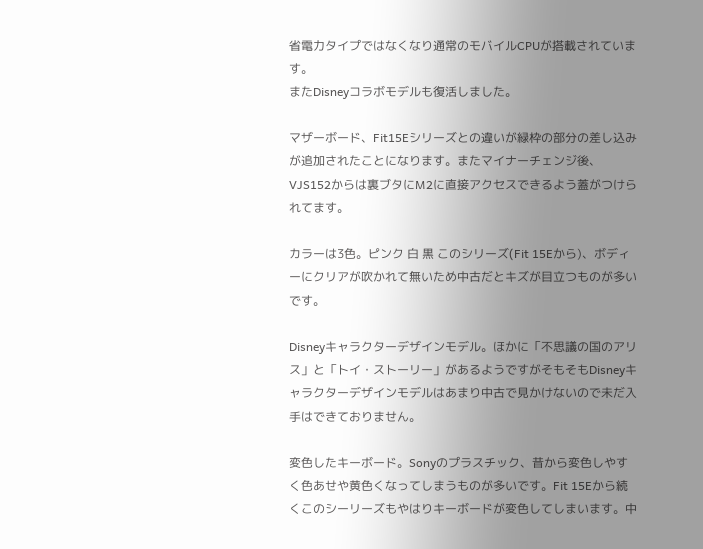省電力タイプではなくなり通常のモバイルCPUが搭載されています。
またDisneyコラボモデルも復活しました。

マザーボード、Fit15Eシリーズとの違いが緑枠の部分の差し込みが追加されたことになります。またマイナーチェンジ後、VJS152からは裏ブタにM2に直接アクセスできるよう蓋がつけられてます。

カラーは3色。ピンク 白 黒 このシリーズ(Fit 15Eから)、ボディーにクリアが吹かれて無いため中古だとキズが目立つものが多いです。

Disneyキャラクターデザインモデル。ほかに「不思議の国のアリス」と「トイ・ストーリー」があるようですがそもそもDisneyキャラクターデザインモデルはあまり中古で見かけないので未だ入手はできておりません。

変色したキーボード。Sonyのプラスチック、昔から変色しやすく色あせや黄色くなってしまうものが多いです。Fit 15Eから続くこのシーリーズもやはりキーボードが変色してしまいます。中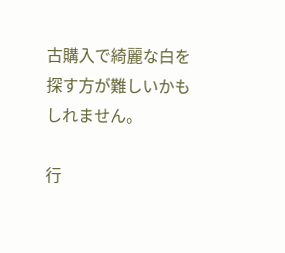古購入で綺麗な白を探す方が難しいかもしれません。

行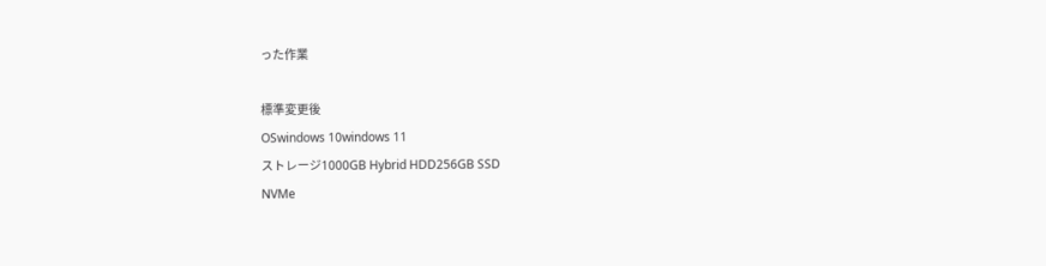った作業

標準変更後
OSwindows 10windows 11
ストレージ1000GB Hybrid HDD256GB SSD
NVMe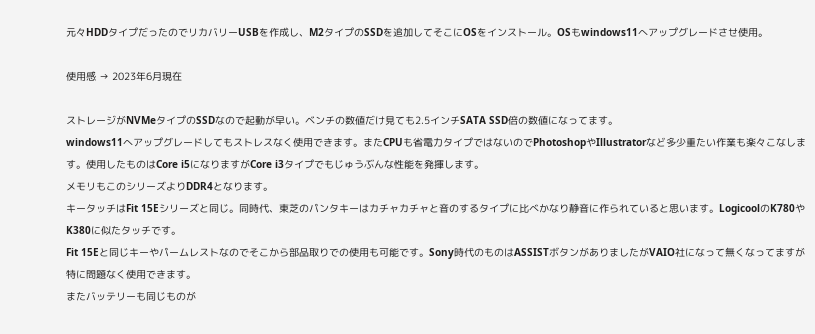元々HDDタイプだったのでリカバリーUSBを作成し、M2タイプのSSDを追加してそこにOSをインストール。OSもwindows11へアップグレードさせ使用。

使用感 → 2023年6月現在

ストレージがNVMeタイプのSSDなので起動が早い。ベンチの数値だけ見ても2.5インチSATA SSD倍の数値になってます。
windows11へアップグレードしてもストレスなく使用できます。またCPUも省電力タイプではないのでPhotoshopやIllustratorなど多少重たい作業も楽々こなします。使用したものはCore i5になりますがCore i3タイプでもじゅうぶんな性能を発揮します。
メモリもこのシリーズよりDDR4となります。
キータッチはFit 15Eシリーズと同じ。同時代、東芝のパンタキーはカチャカチャと音のするタイプに比べかなり静音に作られていると思います。LogicoolのK780やK380に似たタッチです。
Fit 15Eと同じキーやパームレストなのでそこから部品取りでの使用も可能です。Sony時代のものはASSISTボタンがありましたがVAIO社になって無くなってますが特に問題なく使用できます。
またバッテリーも同じものが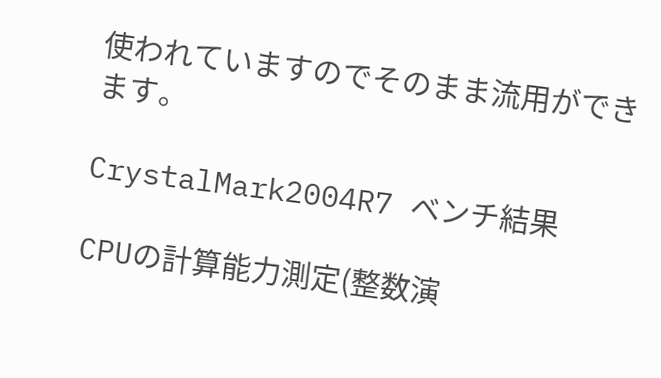使われていますのでそのまま流用ができます。

CrystalMark2004R7 ベンチ結果

CPUの計算能力測定(整数演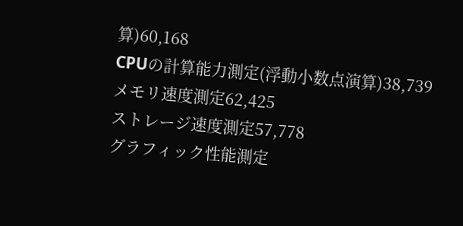算)60,168
CPUの計算能力測定(浮動小数点演算)38,739
メモリ速度測定62,425
ストレージ速度測定57,778
グラフィック性能測定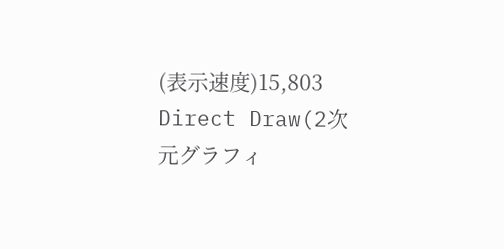(表示速度)15,803
Direct Draw(2次元グラフィ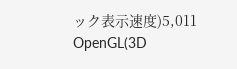ック表示速度)5,011
OpenGL(3D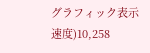グラフィック表示速度)10,258